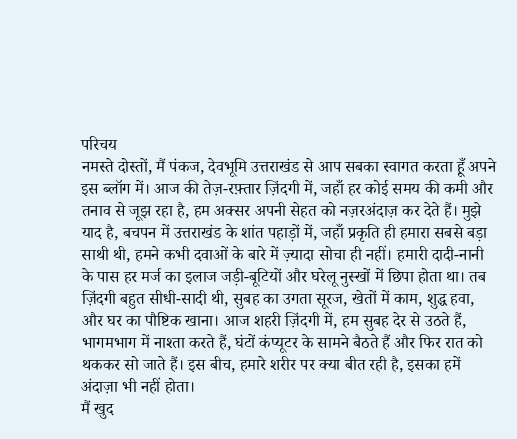परिचय
नमस्ते दोस्तों, मैं पंकज, देवभूमि उत्तराखंड से आप सबका स्वागत करता हूँ अपने इस ब्लॉग में। आज की तेज़-रफ़्तार ज़िंदगी में, जहाँ हर कोई समय की कमी और तनाव से जूझ रहा है, हम अक्सर अपनी सेहत को नज़रअंदाज़ कर देते हैं। मुझे याद है, बचपन में उत्तराखंड के शांत पहाड़ों में, जहाँ प्रकृति ही हमारा सबसे बड़ा साथी थी, हमने कभी दवाओं के बारे में ज़्यादा सोचा ही नहीं। हमारी दादी-नानी के पास हर मर्ज का इलाज जड़ी-बूटियों और घरेलू नुस्खों में छिपा होता था। तब ज़िंदगी बहुत सीधी-सादी थी, सुबह का उगता सूरज, खेतों में काम, शुद्ध हवा, और घर का पौष्टिक खाना। आज शहरी ज़िंदगी में, हम सुबह देर से उठते हैं, भागमभाग में नाश्ता करते हैं, घंटों कंप्यूटर के सामने बैठते हैं और फिर रात को थककर सो जाते हैं। इस बीच, हमारे शरीर पर क्या बीत रही है, इसका हमें अंदाज़ा भी नहीं होता।
मैं खुद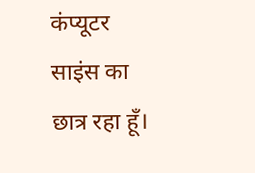कंप्यूटर साइंस का छात्र रहा हूँ।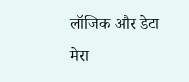लॉजिक और डेटा मेरा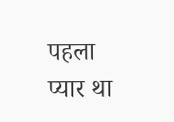पहला प्यार था